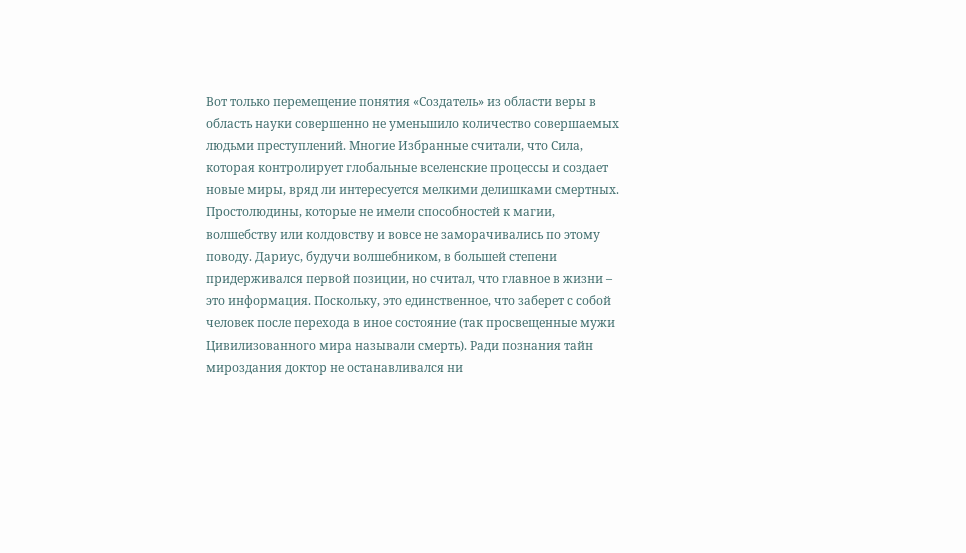Вот только перемещение понятия «Создатель» из области веры в область науки совершенно не уменьшило количество совершаемых людьми преступлений. Многие Избранные считали, что Сила, которая контролирует глобальные вселенские процессы и создает новые миры, вряд ли интересуется мелкими делишками смертных. Простолюдины, которые не имели способностей к магии, волшебству или колдовству и вовсе не заморачивались по этому поводу. Дариус, будучи волшебником, в большей степени придерживался первой позиции, но считал, что главное в жизни – это информация. Поскольку, это единственное, что заберет с собой человек после перехода в иное состояние (так просвещенные мужи Цивилизованного мира называли смерть). Ради познания тайн мироздания доктор не останавливался ни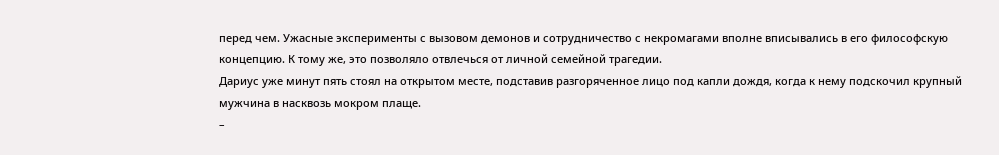перед чем. Ужасные эксперименты с вызовом демонов и сотрудничество с некромагами вполне вписывались в его философскую концепцию. К тому же, это позволяло отвлечься от личной семейной трагедии.
Дариус уже минут пять стоял на открытом месте, подставив разгоряченное лицо под капли дождя, когда к нему подскочил крупный мужчина в насквозь мокром плаще.
–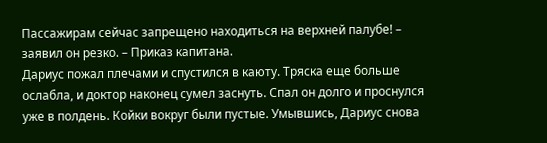Пассажирам сейчас запрещено находиться на верхней палубе! – заявил он резко. – Приказ капитана.
Дариус пожал плечами и спустился в каюту. Тряска еще больше ослабла, и доктор наконец сумел заснуть. Спал он долго и проснулся уже в полдень. Койки вокруг были пустые. Умывшись, Дариус снова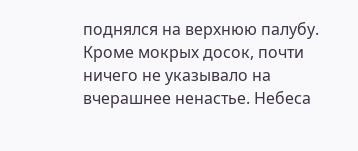поднялся на верхнюю палубу. Кроме мокрых досок, почти ничего не указывало на вчерашнее ненастье. Небеса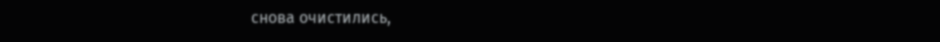снова очистились,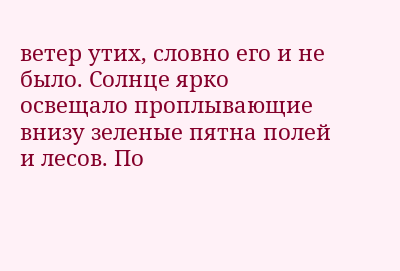ветер утих, словно его и не было. Солнце ярко освещало проплывающие внизу зеленые пятна полей и лесов. По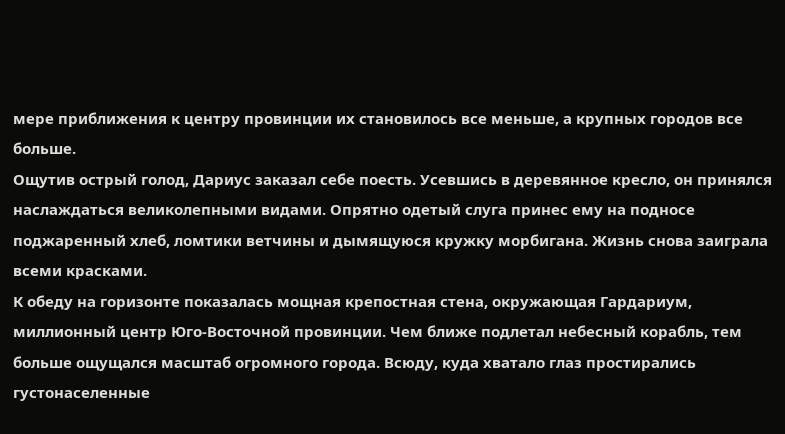мере приближения к центру провинции их становилось все меньше, а крупных городов все больше.
Ощутив острый голод, Дариус заказал себе поесть. Усевшись в деревянное кресло, он принялся наслаждаться великолепными видами. Опрятно одетый слуга принес ему на подносе поджаренный хлеб, ломтики ветчины и дымящуюся кружку морбигана. Жизнь снова заиграла всеми красками.
К обеду на горизонте показалась мощная крепостная стена, окружающая Гардариум, миллионный центр Юго-Восточной провинции. Чем ближе подлетал небесный корабль, тем больше ощущался масштаб огромного города. Всюду, куда хватало глаз простирались густонаселенные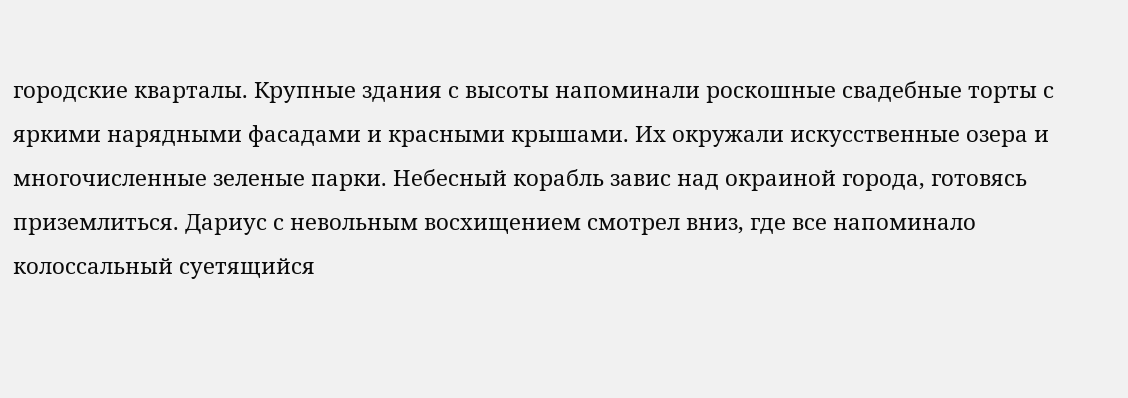городские кварталы. Крупные здания с высоты напоминали роскошные свадебные торты с яркими нарядными фасадами и красными крышами. Их окружали искусственные озера и многочисленные зеленые парки. Небесный корабль завис над окраиной города, готовясь приземлиться. Дариус с невольным восхищением смотрел вниз, где все напоминало колоссальный суетящийся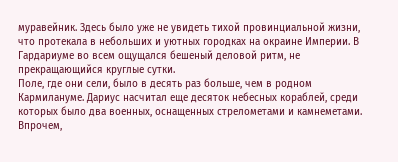муравейник. Здесь было уже не увидеть тихой провинциальной жизни, что протекала в небольших и уютных городках на окраине Империи. В Гардариуме во всем ощущался бешеный деловой ритм, не прекращающийся круглые сутки.
Поле, где они сели, было в десять раз больше, чем в родном Кармилануме. Дариус насчитал еще десяток небесных кораблей, среди которых было два военных, оснащенных стрелометами и камнеметами. Впрочем,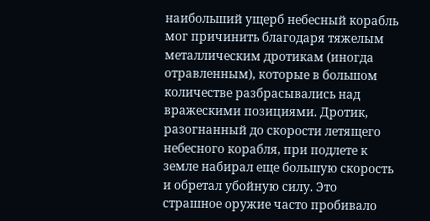наибольший ущерб небесный корабль мог причинить благодаря тяжелым металлическим дротикам (иногда отравленным), которые в большом количестве разбрасывались над вражескими позициями. Дротик, разогнанный до скорости летящего небесного корабля, при подлете к земле набирал еще большую скорость и обретал убойную силу. Это страшное оружие часто пробивало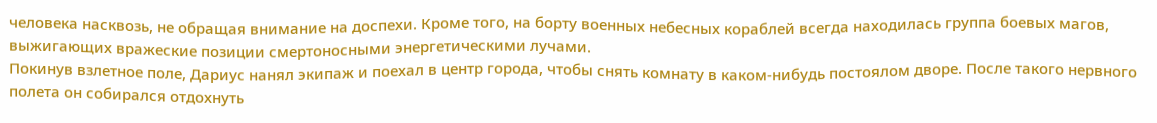человека насквозь, не обращая внимание на доспехи. Кроме того, на борту военных небесных кораблей всегда находилась группа боевых магов, выжигающих вражеские позиции смертоносными энергетическими лучами.
Покинув взлетное поле, Дариус нанял экипаж и поехал в центр города, чтобы снять комнату в каком-нибудь постоялом дворе. После такого нервного полета он собирался отдохнуть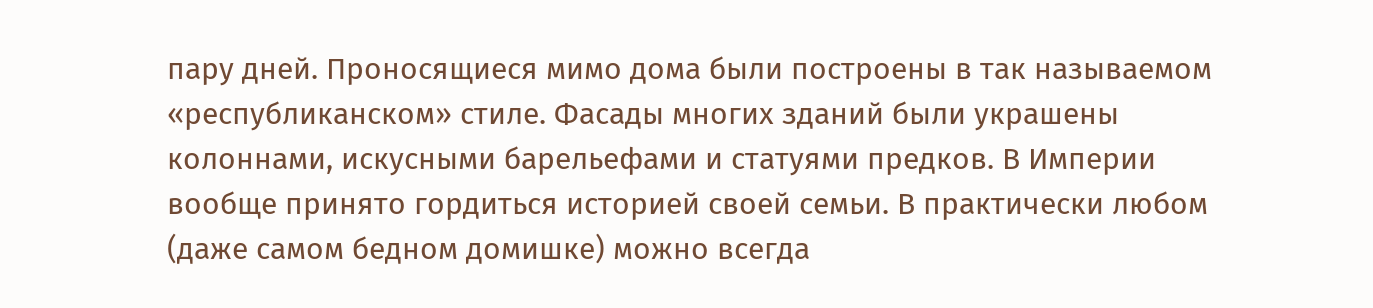пару дней. Проносящиеся мимо дома были построены в так называемом «республиканском» стиле. Фасады многих зданий были украшены колоннами, искусными барельефами и статуями предков. В Империи вообще принято гордиться историей своей семьи. В практически любом (даже самом бедном домишке) можно всегда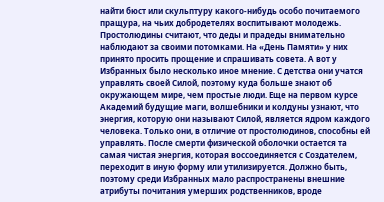найти бюст или скульптуру какого-нибудь особо почитаемого пращура, на чьих добродетелях воспитывают молодежь. Простолюдины считают, что деды и прадеды внимательно наблюдают за своими потомками. На «День Памяти» у них принято просить прощение и спрашивать совета. А вот у Избранных было несколько иное мнение. С детства они учатся управлять своей Силой, поэтому куда больше знают об окружающем мире, чем простые люди. Еще на первом курсе Академий будущие маги, волшебники и колдуны узнают, что энергия, которую они называют Силой, является ядром каждого человека. Только они, в отличие от простолюдинов, способны ей управлять. После смерти физической оболочки остается та самая чистая энергия, которая воссоединяется с Создателем, переходит в иную форму или утилизируется. Должно быть, поэтому среди Избранных мало распространены внешние атрибуты почитания умерших родственников, вроде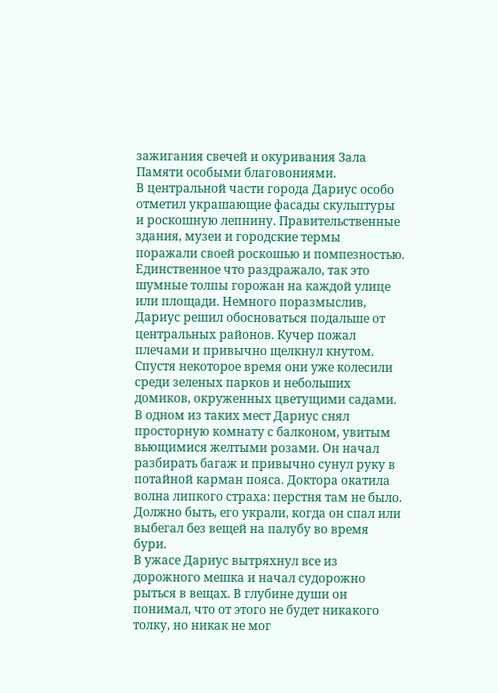зажигания свечей и окуривания Зала Памяти особыми благовониями.
В центральной части города Дариус особо отметил украшающие фасады скульптуры и роскошную лепнину. Правительственные здания, музеи и городские термы поражали своей роскошью и помпезностью. Единственное что раздражало, так это шумные толпы горожан на каждой улице или площади. Немного поразмыслив, Дариус решил обосноваться подальше от центральных районов. Кучер пожал плечами и привычно щелкнул кнутом. Спустя некоторое время они уже колесили среди зеленых парков и небольших домиков, окруженных цветущими садами. В одном из таких мест Дариус снял просторную комнату с балконом, увитым вьющимися желтыми розами. Он начал разбирать багаж и привычно сунул руку в потайной карман пояса. Доктора окатила волна липкого страха: перстня там не было. Должно быть, его украли, когда он спал или выбегал без вещей на палубу во время бури.
В ужасе Дариус вытряхнул все из дорожного мешка и начал судорожно рыться в вещах. В глубине души он понимал, что от этого не будет никакого толку, но никак не мог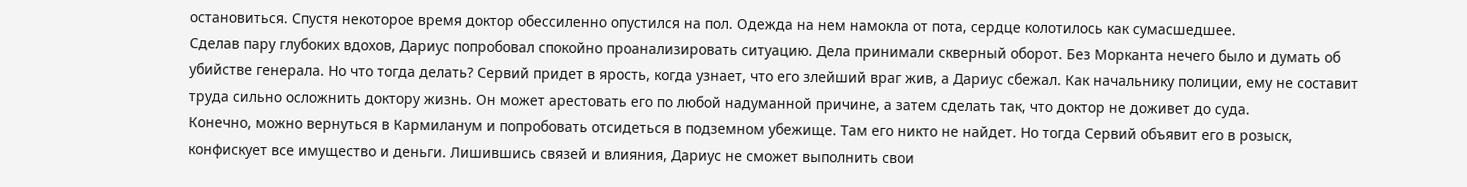остановиться. Спустя некоторое время доктор обессиленно опустился на пол. Одежда на нем намокла от пота, сердце колотилось как сумасшедшее.
Сделав пару глубоких вдохов, Дариус попробовал спокойно проанализировать ситуацию. Дела принимали скверный оборот. Без Морканта нечего было и думать об убийстве генерала. Но что тогда делать? Сервий придет в ярость, когда узнает, что его злейший враг жив, а Дариус сбежал. Как начальнику полиции, ему не составит труда сильно осложнить доктору жизнь. Он может арестовать его по любой надуманной причине, а затем сделать так, что доктор не доживет до суда.
Конечно, можно вернуться в Кармиланум и попробовать отсидеться в подземном убежище. Там его никто не найдет. Но тогда Сервий объявит его в розыск, конфискует все имущество и деньги. Лишившись связей и влияния, Дариус не сможет выполнить свои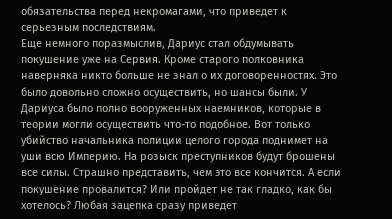обязательства перед некромагами, что приведет к серьезным последствиям.
Еще немного поразмыслив, Дариус стал обдумывать покушение уже на Сервия. Кроме старого полковника наверняка никто больше не знал о их договоренностях. Это было довольно сложно осуществить, но шансы были. У Дариуса было полно вооруженных наемников, которые в теории могли осуществить что-то подобное. Вот только убийство начальника полиции целого города поднимет на уши всю Империю. На розыск преступников будут брошены все силы. Страшно представить, чем это все кончится. А если покушение провалится? Или пройдет не так гладко, как бы хотелось? Любая зацепка сразу приведет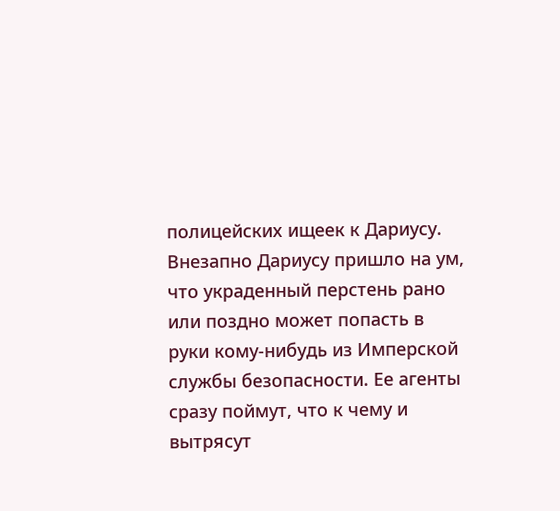полицейских ищеек к Дариусу.
Внезапно Дариусу пришло на ум, что украденный перстень рано или поздно может попасть в руки кому-нибудь из Имперской службы безопасности. Ее агенты сразу поймут, что к чему и вытрясут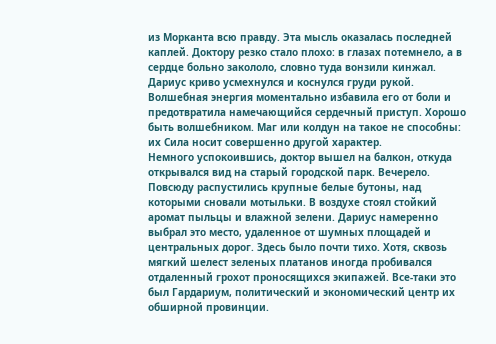из Морканта всю правду. Эта мысль оказалась последней каплей. Доктору резко стало плохо: в глазах потемнело, а в сердце больно закололо, словно туда вонзили кинжал. Дариус криво усмехнулся и коснулся груди рукой. Волшебная энергия моментально избавила его от боли и предотвратила намечающийся сердечный приступ. Хорошо быть волшебником. Маг или колдун на такое не способны: их Сила носит совершенно другой характер.
Немного успокоившись, доктор вышел на балкон, откуда открывался вид на старый городской парк. Вечерело. Повсюду распустились крупные белые бутоны, над которыми сновали мотыльки. В воздухе стоял стойкий аромат пыльцы и влажной зелени. Дариус намеренно выбрал это место, удаленное от шумных площадей и центральных дорог. Здесь было почти тихо. Хотя, сквозь мягкий шелест зеленых платанов иногда пробивался отдаленный грохот проносящихся экипажей. Все-таки это был Гардариум, политический и экономический центр их обширной провинции.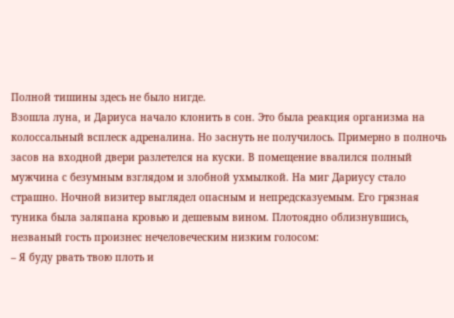Полной тишины здесь не было нигде.
Взошла луна, и Дариуса начало клонить в сон. Это была реакция организма на колоссальный всплеск адреналина. Но заснуть не получилось. Примерно в полночь засов на входной двери разлетелся на куски. В помещение ввалился полный мужчина с безумным взглядом и злобной ухмылкой. На миг Дариусу стало страшно. Ночной визитер выглядел опасным и непредсказуемым. Его грязная туника была заляпана кровью и дешевым вином. Плотоядно облизнувшись, незваный гость произнес нечеловеческим низким голосом:
– Я буду рвать твою плоть и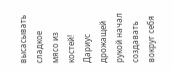высасывать сладкое мясо из костей!
Дариус дрожащей рукой начал создавать вокруг себя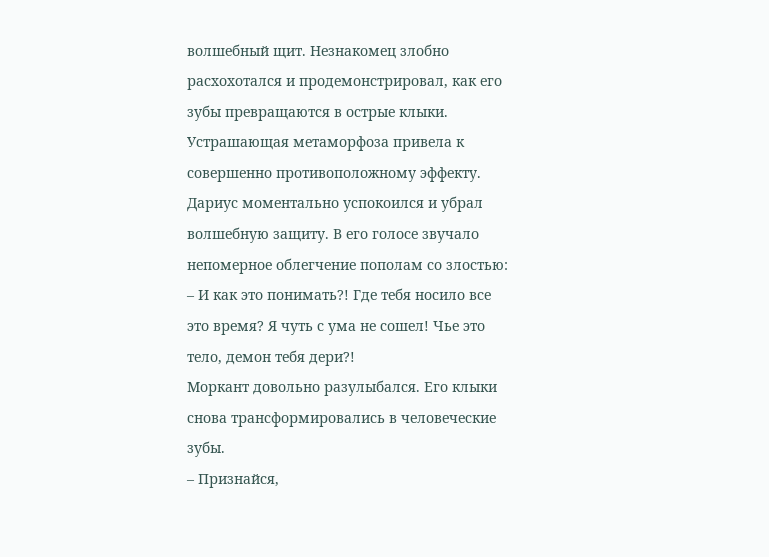волшебный щит. Незнакомец злобно расхохотался и продемонстрировал, как его зубы превращаются в острые клыки. Устрашающая метаморфоза привела к совершенно противоположному эффекту. Дариус моментально успокоился и убрал волшебную защиту. В его голосе звучало непомерное облегчение пополам со злостью:
– И как это понимать?! Где тебя носило все это время? Я чуть с ума не сошел! Чье это тело, демон тебя дери?!
Моркант довольно разулыбался. Его клыки снова трансформировались в человеческие зубы.
– Признайся,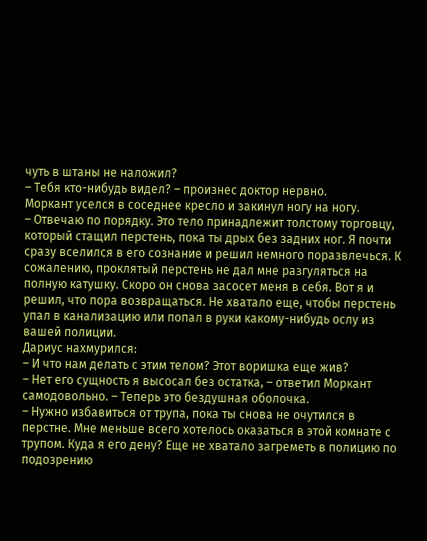чуть в штаны не наложил?
– Тебя кто-нибудь видел? – произнес доктор нервно.
Моркант уселся в соседнее кресло и закинул ногу на ногу.
– Отвечаю по порядку. Это тело принадлежит толстому торговцу, который стащил перстень, пока ты дрых без задних ног. Я почти сразу вселился в его сознание и решил немного поразвлечься. К сожалению, проклятый перстень не дал мне разгуляться на полную катушку. Скоро он снова засосет меня в себя. Вот я и решил, что пора возвращаться. Не хватало еще, чтобы перстень упал в канализацию или попал в руки какому-нибудь ослу из вашей полиции.
Дариус нахмурился:
– И что нам делать с этим телом? Этот воришка еще жив?
– Нет его сущность я высосал без остатка, – ответил Моркант самодовольно. – Теперь это бездушная оболочка.
– Нужно избавиться от трупа, пока ты снова не очутился в перстне. Мне меньше всего хотелось оказаться в этой комнате с трупом. Куда я его дену? Еще не хватало загреметь в полицию по подозрению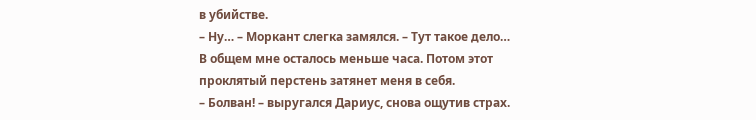в убийстве.
– Ну… – Моркант слегка замялся. – Тут такое дело… В общем мне осталось меньше часа. Потом этот проклятый перстень затянет меня в себя.
– Болван! – выругался Дариус, снова ощутив страх.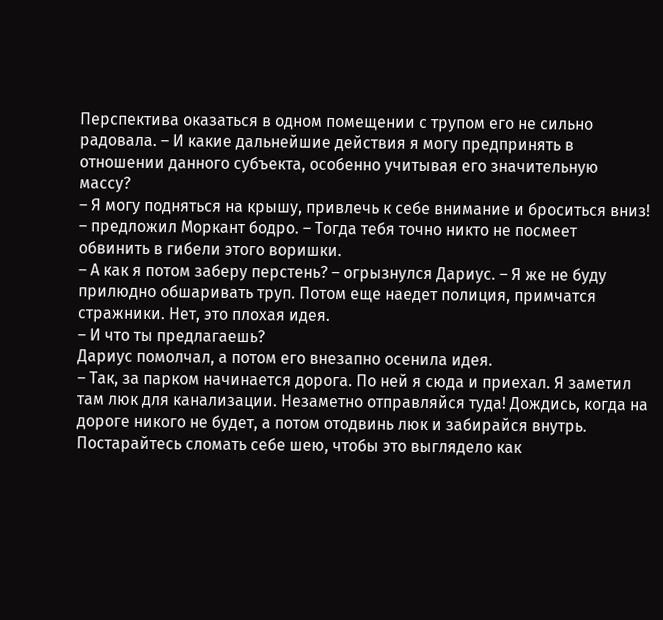Перспектива оказаться в одном помещении с трупом его не сильно радовала. – И какие дальнейшие действия я могу предпринять в отношении данного субъекта, особенно учитывая его значительную массу?
– Я могу подняться на крышу, привлечь к себе внимание и броситься вниз! – предложил Моркант бодро. – Тогда тебя точно никто не посмеет обвинить в гибели этого воришки.
– А как я потом заберу перстень? – огрызнулся Дариус. – Я же не буду прилюдно обшаривать труп. Потом еще наедет полиция, примчатся стражники. Нет, это плохая идея.
– И что ты предлагаешь?
Дариус помолчал, а потом его внезапно осенила идея.
– Так, за парком начинается дорога. По ней я сюда и приехал. Я заметил там люк для канализации. Незаметно отправляйся туда! Дождись, когда на дороге никого не будет, а потом отодвинь люк и забирайся внутрь. Постарайтесь сломать себе шею, чтобы это выглядело как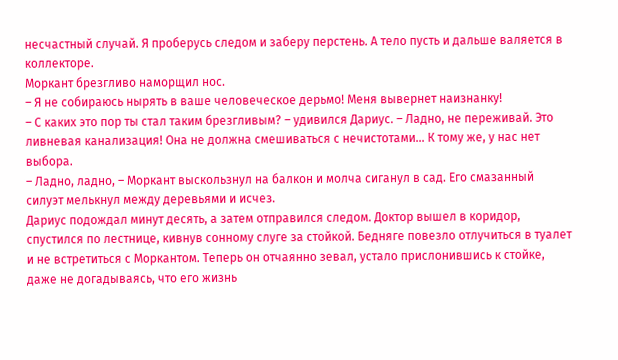несчастный случай. Я проберусь следом и заберу перстень. А тело пусть и дальше валяется в коллекторе.
Моркант брезгливо наморщил нос.
– Я не собираюсь нырять в ваше человеческое дерьмо! Меня вывернет наизнанку!
– С каких это пор ты стал таким брезгливым? – удивился Дариус. – Ладно, не переживай. Это ливневая канализация! Она не должна смешиваться с нечистотами… К тому же, у нас нет выбора.
– Ладно, ладно, – Моркант выскользнул на балкон и молча сиганул в сад. Его смазанный силуэт мелькнул между деревьями и исчез.
Дариус подождал минут десять, а затем отправился следом. Доктор вышел в коридор, спустился по лестнице, кивнув сонному слуге за стойкой. Бедняге повезло отлучиться в туалет и не встретиться с Моркантом. Теперь он отчаянно зевал, устало прислонившись к стойке, даже не догадываясь, что его жизнь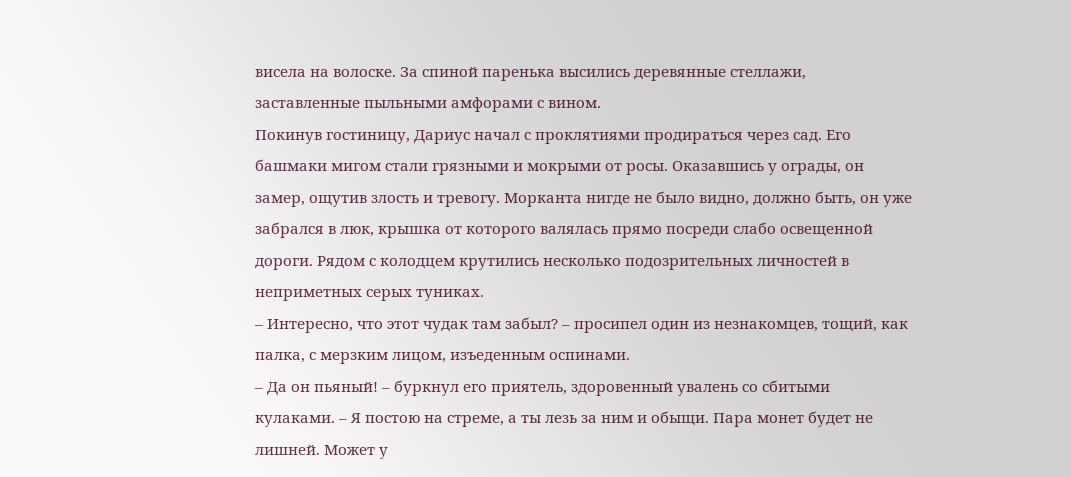висела на волоске. За спиной паренька высились деревянные стеллажи, заставленные пыльными амфорами с вином.
Покинув гостиницу, Дариус начал с проклятиями продираться через сад. Его башмаки мигом стали грязными и мокрыми от росы. Оказавшись у ограды, он замер, ощутив злость и тревогу. Морканта нигде не было видно, должно быть, он уже забрался в люк, крышка от которого валялась прямо посреди слабо освещенной дороги. Рядом с колодцем крутились несколько подозрительных личностей в неприметных серых туниках.
– Интересно, что этот чудак там забыл? – просипел один из незнакомцев, тощий, как палка, с мерзким лицом, изъеденным оспинами.
– Да он пьяный! – буркнул его приятель, здоровенный увалень со сбитыми кулаками. – Я постою на стреме, а ты лезь за ним и обыщи. Пара монет будет не лишней. Может у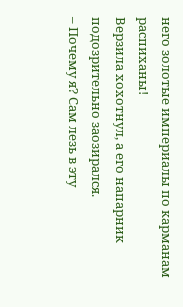него золотые империалы по карманам распиханы!
Верзила хохотнул, а его напарник подозрительно заозирался.
– Почему я? Сам лезь в эту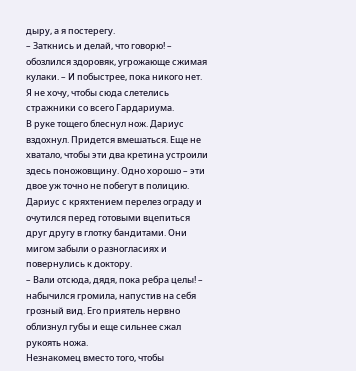дыру, а я постерегу.
– Заткнись и делай, что говорю! – обозлился здоровяк, угрожающе сжимая кулаки. – И побыстрее, пока никого нет. Я не хочу, чтобы сюда слетелись стражники со всего Гардариума.
В руке тощего блеснул нож. Дариус вздохнул. Придется вмешаться. Еще не хватало, чтобы эти два кретина устроили здесь поножовщину. Одно хорошо – эти двое уж точно не побегут в полицию.
Дариус с кряхтением перелез ограду и очутился перед готовыми вцепиться друг другу в глотку бандитами. Они мигом забыли о разногласиях и повернулись к доктору.
– Вали отсюда, дядя, пока ребра целы! – набычился громила, напустив на себя грозный вид. Его приятель нервно облизнул губы и еще сильнее сжал рукоять ножа.
Незнакомец вместо того, чтобы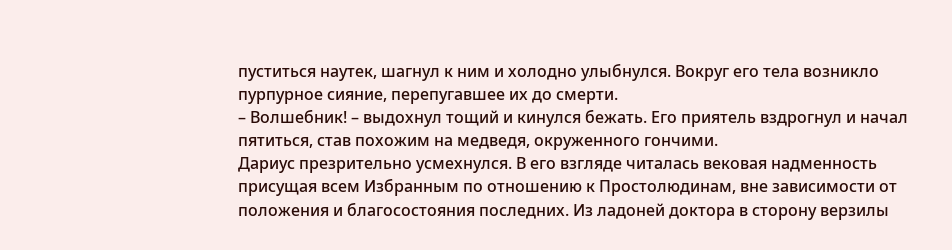пуститься наутек, шагнул к ним и холодно улыбнулся. Вокруг его тела возникло пурпурное сияние, перепугавшее их до смерти.
– Волшебник! – выдохнул тощий и кинулся бежать. Его приятель вздрогнул и начал пятиться, став похожим на медведя, окруженного гончими.
Дариус презрительно усмехнулся. В его взгляде читалась вековая надменность присущая всем Избранным по отношению к Простолюдинам, вне зависимости от положения и благосостояния последних. Из ладоней доктора в сторону верзилы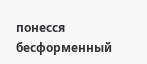понесся бесформенный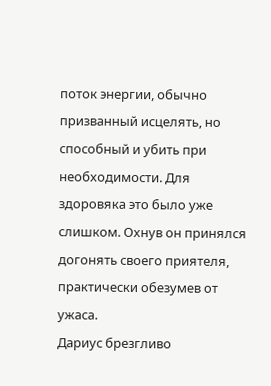поток энергии, обычно призванный исцелять, но способный и убить при необходимости. Для здоровяка это было уже слишком. Охнув он принялся догонять своего приятеля, практически обезумев от ужаса.
Дариус брезгливо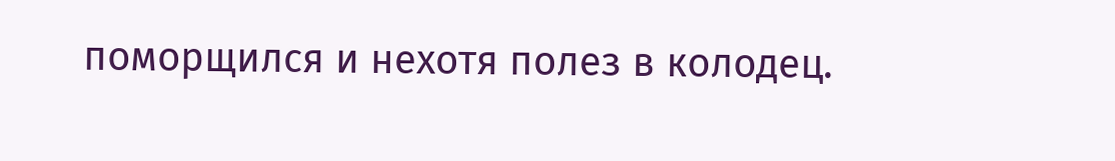поморщился и нехотя полез в колодец.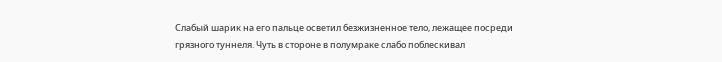Слабый шарик на его пальце осветил безжизненное тело, лежащее посреди грязного туннеля. Чуть в стороне в полумраке слабо поблескивал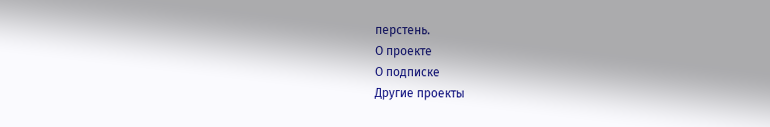перстень.
О проекте
О подписке
Другие проекты